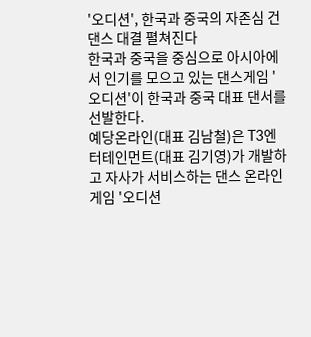'오디션', 한국과 중국의 자존심 건 댄스 대결 펼쳐진다
한국과 중국을 중심으로 아시아에서 인기를 모으고 있는 댄스게임 '오디션'이 한국과 중국 대표 댄서를 선발한다.
예당온라인(대표 김남철)은 T3엔터테인먼트(대표 김기영)가 개발하고 자사가 서비스하는 댄스 온라인 게임 '오디션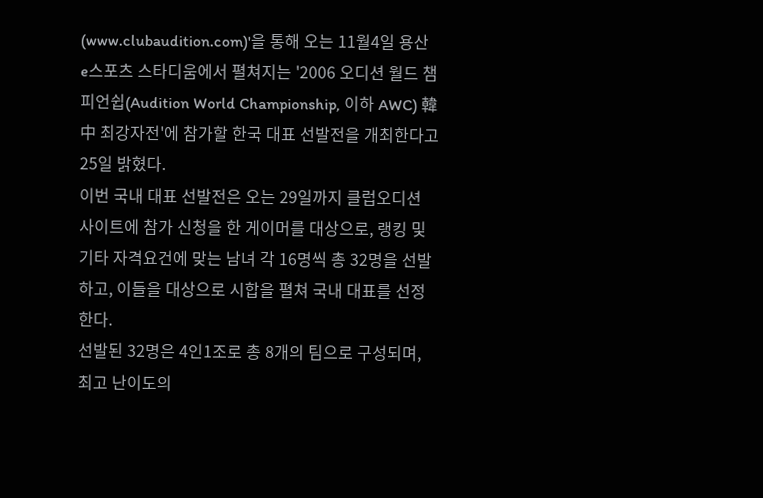(www.clubaudition.com)'을 통해 오는 11월4일 용산 e스포츠 스타디움에서 펼쳐지는 '2006 오디션 월드 챔피언쉽(Audition World Championship, 이하 AWC) 韓中 최강자전'에 참가할 한국 대표 선발전을 개최한다고 25일 밝혔다.
이번 국내 대표 선발전은 오는 29일까지 클럽오디션 사이트에 참가 신청을 한 게이머를 대상으로, 랭킹 및 기타 자격요건에 맞는 남녀 각 16명씩 총 32명을 선발하고, 이들을 대상으로 시합을 펼쳐 국내 대표를 선정한다.
선발된 32명은 4인1조로 총 8개의 팀으로 구성되며, 최고 난이도의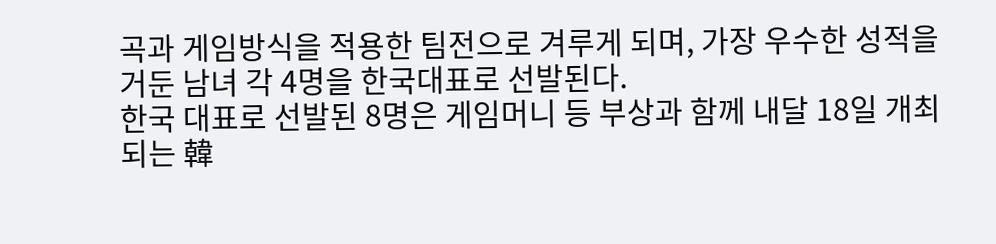곡과 게임방식을 적용한 팀전으로 겨루게 되며, 가장 우수한 성적을 거둔 남녀 각 4명을 한국대표로 선발된다.
한국 대표로 선발된 8명은 게임머니 등 부상과 함께 내달 18일 개최되는 韓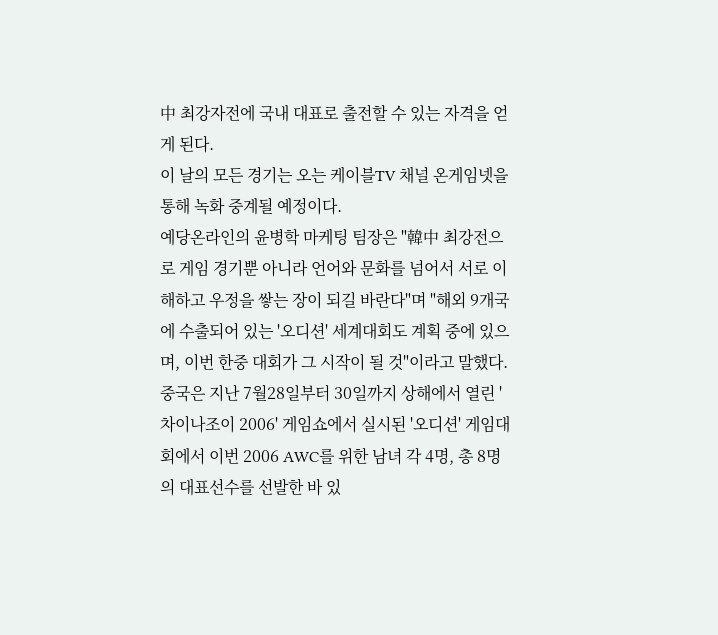中 최강자전에 국내 대표로 출전할 수 있는 자격을 얻게 된다.
이 날의 모든 경기는 오는 케이블TV 채널 온게임넷을 통해 녹화 중계될 예정이다.
예당온라인의 윤병학 마케팅 팀장은 "韓中 최강전으로 게임 경기뿐 아니라 언어와 문화를 넘어서 서로 이해하고 우정을 쌓는 장이 되길 바란다"며 "해외 9개국에 수출되어 있는 '오디션' 세계대회도 계획 중에 있으며, 이번 한중 대회가 그 시작이 될 것"이라고 말했다.
중국은 지난 7월28일부터 30일까지 상해에서 열린 '차이나조이 2006' 게임쇼에서 실시된 '오디션' 게임대회에서 이번 2006 AWC를 위한 남녀 각 4명, 총 8명의 대표선수를 선발한 바 있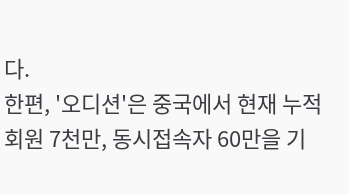다.
한편, '오디션'은 중국에서 현재 누적회원 7천만, 동시접속자 60만을 기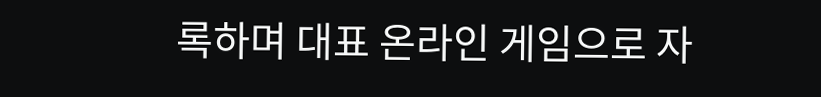록하며 대표 온라인 게임으로 자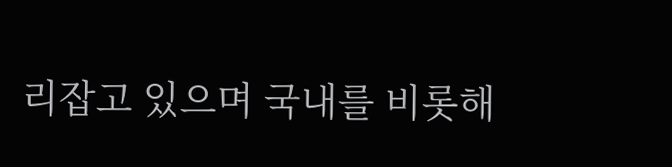리잡고 있으며 국내를 비롯해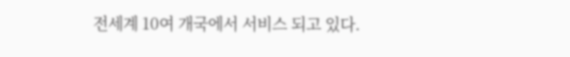전세계 10여 개국에서 서비스 되고 있다.